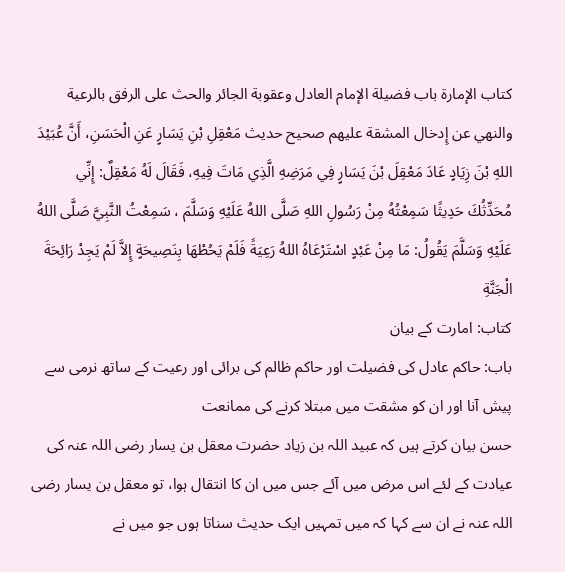كتاب الإمارة باب فضيلة الإمام العادل وعقوبة الجائر والحث على الرفق بالرعية والنهي عن إِدخال المشقة عليهم صحيح حديث مَعْقِلِ بْنِ يَسَارٍ عَنِ الْحَسَنِ، أَنَّ عُبَيْدَ اللهِ بْنَ زِيَادٍ عَادَ مَعْقِلَ بْنَ يَسَارٍ فِي مَرَضِهِ الَّذِي مَاتَ فِيهِ، فَقَالَ لَهُ مَعْقِلٌ: إِنِّي مُحَدِّثُكَ حَدِيثًا سَمِعْتُهُ مِنْ رَسُولِ اللهِ صَلَّى اللهُ عَلَيْهِ وَسَلَّمَ ، سَمِعْتُ النَّبِيَّ صَلَّى اللهُ عَلَيْهِ وَسَلَّمَ يَقُولُ: مَا مِنْ عَبْدٍ اسْتَرْعَاهُ اللهُ رَعِيَةً فَلَمْ يَحُطْهَا بِنَصِيحَةٍ إِلاَّ لَمْ يَجِدْ رَائِحَةَ الْجَنَّةِ
کتاب: امارت کے بیان
باب: حاکم عادل کی فضیلت اور حاکم ظالم کی برائی اور رعیت کے ساتھ نرمی سے پیش آنا اور ان کو مشقت میں مبتلا کرنے کی ممانعت
حسن بیان کرتے ہیں کہ عبید اللہ بن زیاد حضرت معقل بن یسار رضی اللہ عنہ کی عیادت کے لئے اس مرض میں آئے جس میں ان کا انتقال ہوا، تو معقل بن یسار رضی اللہ عنہ نے ان سے کہا کہ میں تمہیں ایک حدیث سناتا ہوں جو میں نے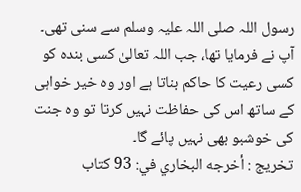رسول اللہ صلی اللہ علیہ وسلم سے سنی تھی۔ آپ نے فرمایا تھا، جب اللہ تعالیٰ کسی بندہ کو کسی رعیت کا حاکم بناتا ہے اور وہ خیر خواہی کے ساتھ اس کی حفاظت نہیں کرتا تو وہ جنت کی خوشبو بھی نہیں پائے گا۔
تخریج : أخرجه البخاري في: 93 كتاب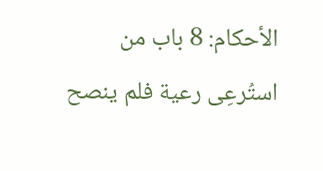الأحكام: 8 باب من استُرعِى رعية فلم ينصح